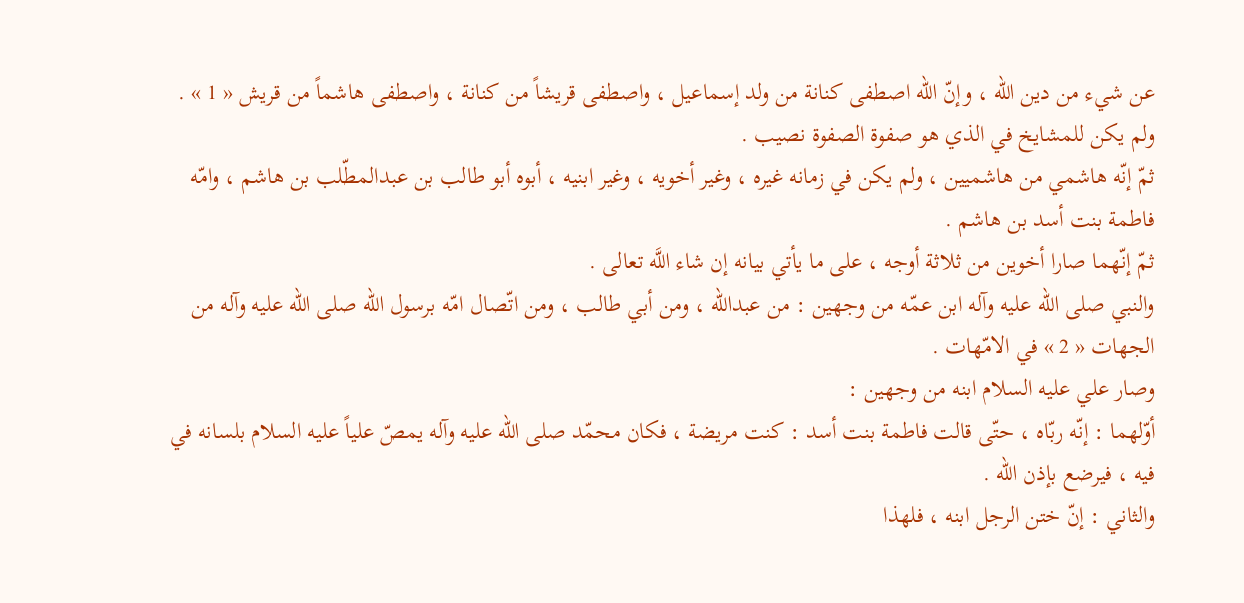عن شيء من دين اللّه ، وإنّ اللّه اصطفى كنانة من ولد إسماعيل ، واصطفى قريشاً من كنانة ، واصطفى هاشماً من قريش « 1 » .
ولم يكن للمشايخ في الذي هو صفوة الصفوة نصيب .
ثمّ إنّه هاشمي من هاشميين ، ولم يكن في زمانه غيره ، وغير أخويه ، وغير ابنيه ، أبوه أبو طالب بن عبدالمطّلب بن هاشم ، وامّه فاطمة بنت أسد بن هاشم .
ثمّ إنّهما صارا أخوين من ثلاثة أوجه ، على ما يأتي بيانه إن شاء اللَّه تعالى .
والنبي صلى الله عليه وآله ابن عمّه من وجهين : من عبداللّه ، ومن أبي طالب ، ومن اتّصال امّه برسول اللّه صلى الله عليه وآله من الجهات « 2 » في الامّهات .
وصار علي عليه السلام ابنه من وجهين :
أوّلهما : إنّه ربّاه ، حتّى قالت فاطمة بنت أسد : كنت مريضة ، فكان محمّد صلى الله عليه وآله يمصّ علياً عليه السلام بلسانه في فيه ، فيرضع بإذن اللّه .
والثاني : إنّ ختن الرجل ابنه ، فلهذا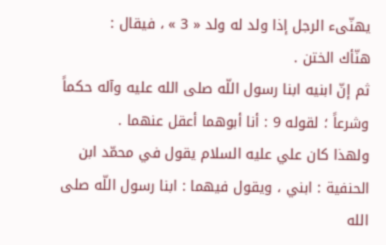يهنّىء الرجل إذا ولد له ولد « 3 » ، فيقال :
هنّأك الختن .
ثم إنّ ابنيه ابنا رسول اللّه صلى الله عليه وآله حكماً وشرعاً ؛ لقوله 9 : أنا أبوهما أعقل عنهما .
ولهذا كان علي عليه السلام يقول في محمّد ابن الحنفية : ابني ، ويقول فيهما : ابنا رسول اللّه صلى الله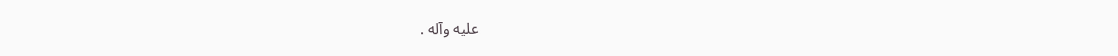عليه وآله .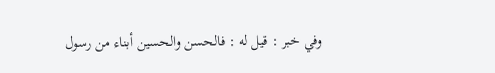وفي خبر : قيل له : فالحسن والحسين أبناء من رسول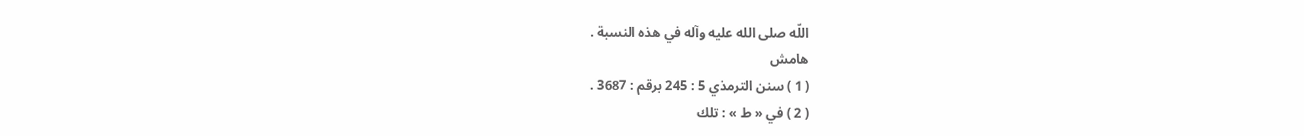اللّه صلى الله عليه وآله في هذه النسبة .
هامش
( 1 ) سنن الترمذي 5 : 245 برقم : 3687 .
( 2 ) في « ط » : تلك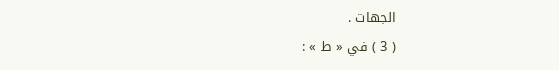الجهات .
( 3 ) في « ط » :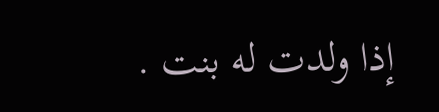إذا ولدت له بنت .